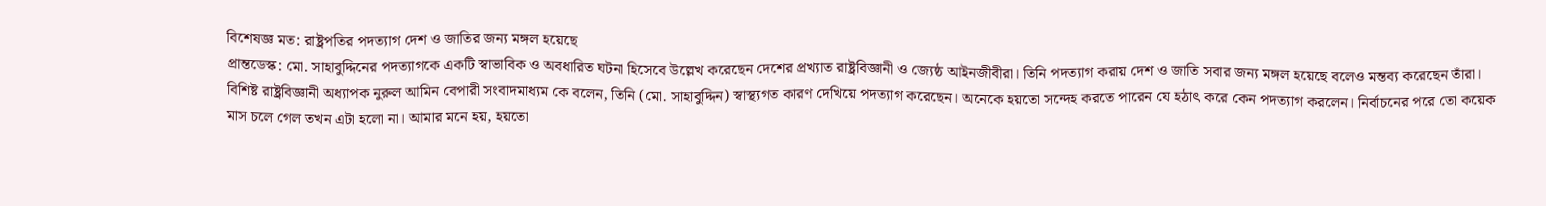বিশেষজ্ঞ মত: রাষ্ট্রপতির পদত্যাগ দেশ ও জাতির জন্য মঙ্গল হয়েছে
প্রান্তডেস্ক: মো. সাহাবুদ্দিনের পদত্যাগকে একটি স্বাভাবিক ও অবধারিত ঘটনা হিসেবে উল্লেখ করেছেন দেশের প্রখ্যাত রাষ্ট্রবিজ্ঞানী ও জ্যেষ্ঠ আইনজীবীরা। তিনি পদত্যাগ করায় দেশ ও জাতি সবার জন্য মঙ্গল হয়েছে বলেও মন্তব্য করেছেন তাঁরা।
বিশিষ্ট রাষ্ট্রবিজ্ঞানী অধ্যাপক নুরুল আমিন বেপারী সংবাদমাধ্যম কে বলেন, তিনি (মো. সাহাবুদ্দিন) স্বাস্থ্যগত কারণ দেখিয়ে পদত্যাগ করেছেন। অনেকে হয়তো সন্দেহ করতে পারেন যে হঠাৎ করে কেন পদত্যাগ করলেন। নির্বাচনের পরে তো কয়েক মাস চলে গেল তখন এটা হলো না। আমার মনে হয়, হয়তো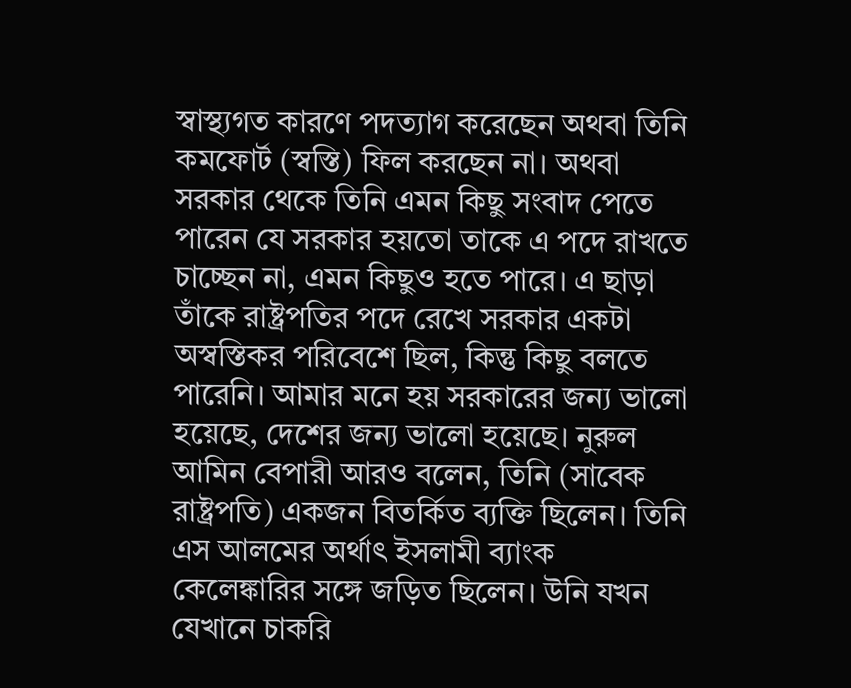স্বাস্থ্যগত কারণে পদত্যাগ করেছেন অথবা তিনি কমফোর্ট (স্বস্তি) ফিল করছেন না। অথবা সরকার থেকে তিনি এমন কিছু সংবাদ পেতে পারেন যে সরকার হয়তো তাকে এ পদে রাখতে চাচ্ছেন না, এমন কিছুও হতে পারে। এ ছাড়া তাঁকে রাষ্ট্রপতির পদে রেখে সরকার একটা অস্বস্তিকর পরিবেশে ছিল, কিন্তু কিছু বলতে পারেনি। আমার মনে হয় সরকারের জন্য ভালো হয়েছে, দেশের জন্য ভালো হয়েছে। নুরুল আমিন বেপারী আরও বলেন, তিনি (সাবেক রাষ্ট্রপতি) একজন বিতর্কিত ব্যক্তি ছিলেন। তিনি এস আলমের অর্থাৎ ইসলামী ব্যাংক কেলেঙ্কারির সঙ্গে জড়িত ছিলেন। উনি যখন যেখানে চাকরি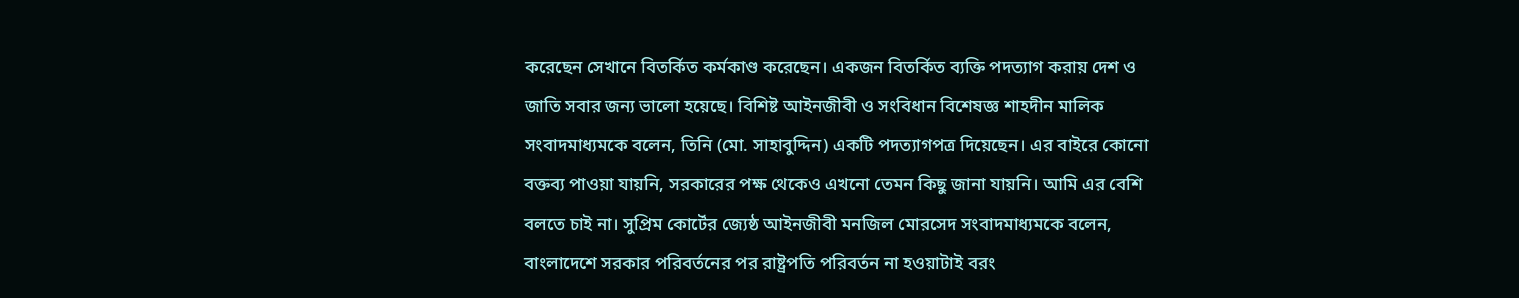করেছেন সেখানে বিতর্কিত কর্মকাণ্ড করেছেন। একজন বিতর্কিত ব্যক্তি পদত্যাগ করায় দেশ ও জাতি সবার জন্য ভালো হয়েছে। বিশিষ্ট আইনজীবী ও সংবিধান বিশেষজ্ঞ শাহদীন মালিক সংবাদমাধ্যমকে বলেন, তিনি (মো. সাহাবুদ্দিন) একটি পদত্যাগপত্র দিয়েছেন। এর বাইরে কোনো বক্তব্য পাওয়া যায়নি, সরকারের পক্ষ থেকেও এখনো তেমন কিছু জানা যায়নি। আমি এর বেশি বলতে চাই না। সুপ্রিম কোর্টের জ্যেষ্ঠ আইনজীবী মনজিল মোরসেদ সংবাদমাধ্যমকে বলেন, বাংলাদেশে সরকার পরিবর্তনের পর রাষ্ট্রপতি পরিবর্তন না হওয়াটাই বরং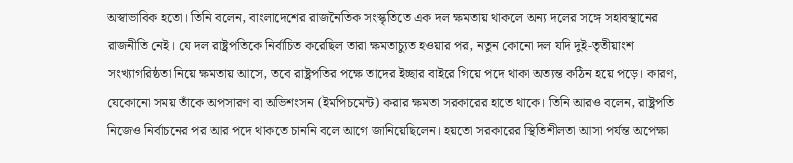অস্বাভাবিক হতো। তিনি বলেন, বাংলাদেশের রাজনৈতিক সংস্কৃতিতে এক দল ক্ষমতায় থাকলে অন্য দলের সঙ্গে সহাবস্থানের রাজনীতি নেই। যে দল রাষ্ট্রপতিকে নির্বাচিত করেছিল তারা ক্ষমতাচ্যুত হওয়ার পর, নতুন কোনো দল যদি দুই-তৃতীয়াংশ সংখ্যাগরিষ্ঠতা নিয়ে ক্ষমতায় আসে, তবে রাষ্ট্রপতির পক্ষে তাদের ইচ্ছার বাইরে গিয়ে পদে থাকা অত্যন্ত কঠিন হয়ে পড়ে। কারণ, যেকোনো সময় তাঁকে অপসারণ বা অভিশংসন (ইমপিচমেন্ট) করার ক্ষমতা সরকারের হাতে থাকে। তিনি আরও বলেন, রাষ্ট্রপতি নিজেও নির্বাচনের পর আর পদে থাকতে চাননি বলে আগে জানিয়েছিলেন। হয়তো সরকারের স্থিতিশীলতা আসা পর্যন্ত অপেক্ষা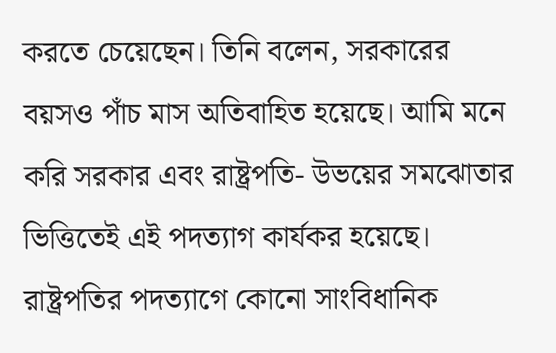করতে চেয়েছেন। তিনি বলেন, সরকারের বয়সও পাঁচ মাস অতিবাহিত হয়েছে। আমি মনে করি সরকার এবং রাষ্ট্রপতি- উভয়ের সমঝোতার ভিত্তিতেই এই পদত্যাগ কার্যকর হয়েছে। রাষ্ট্রপতির পদত্যাগে কোনো সাংবিধানিক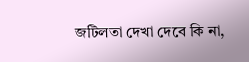জটিলতা দেখা দেবে কি না,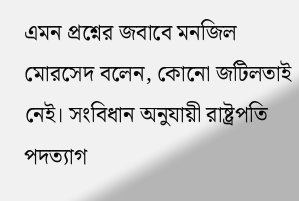এমন প্রশ্নের জবাবে মনজিল মোরসেদ বলেন, কোনো জটিলতাই নেই। সংবিধান অনুযায়ী রাষ্ট্রপতি পদত্যাগ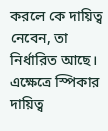করলে কে দায়িত্ব নেবেন, তা নির্ধারিত আছে। এক্ষেত্রে স্পিকার দায়িত্ব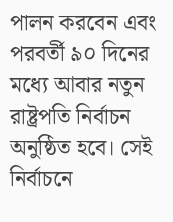পালন করবেন এবং পরবর্তী ৯০ দিনের মধ্যে আবার নতুন রাষ্ট্রপতি নির্বাচন অনুষ্ঠিত হবে। সেই নির্বাচনে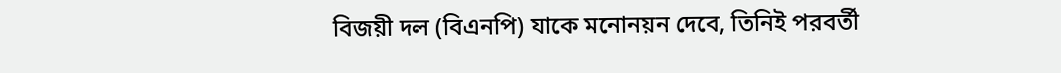বিজয়ী দল (বিএনপি) যাকে মনোনয়ন দেবে, তিনিই পরবর্তী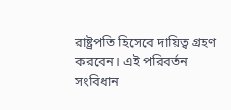রাষ্ট্রপতি হিসেবে দায়িত্ব গ্রহণ করবেন। এই পরিবর্তন সংবিধান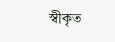স্বীকৃত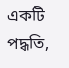একটি পদ্ধতি,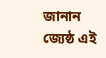জানান জ্যেষ্ঠ এই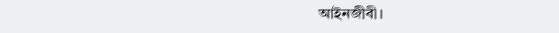আইনজীবী।